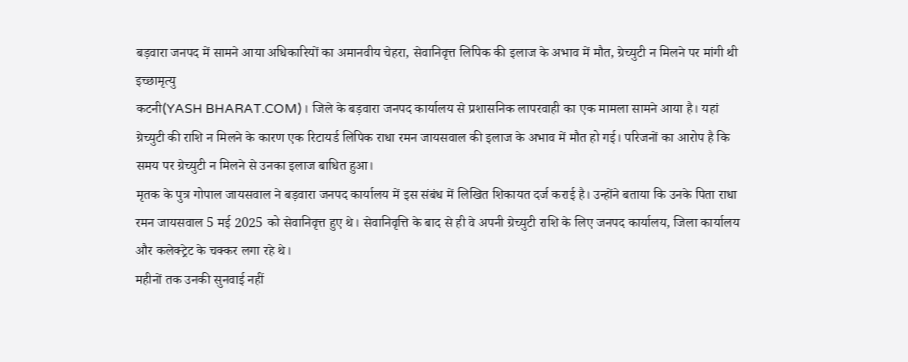बड़वारा जनपद में सामने आया अधिकारियों का अमानवीय चेहरा, सेवानिवृत्त लिपिक की इलाज के अभाव में मौत, ग्रेच्युटी न मिलने पर मांगी थी इच्छामृत्यु
कटनी(YASH BHARAT.COM)। जिले के बड़वारा जनपद कार्यालय से प्रशासनिक लापरवाही का एक मामला सामने आया है। यहां ग्रेच्युटी की राशि न मिलने के कारण एक रिटायर्ड लिपिक राधा रमन जायसवाल की इलाज के अभाव में मौत हो गई। परिजनों का आरोप है कि समय पर ग्रेच्युटी न मिलने से उनका इलाज बाधित हुआ।
मृतक के पुत्र गोपाल जायसवाल ने बड़वारा जनपद कार्यालय में इस संबंध में लिखित शिकायत दर्ज कराई है। उन्होंने बताया कि उनके पिता राधा रमन जायसवाल 5 मई 2025 को सेवानिवृत्त हुए थे। सेवानिवृत्ति के बाद से ही वे अपनी ग्रेच्युटी राशि के लिए जनपद कार्यालय, जिला कार्यालय और कलेक्ट्रेट के चक्कर लगा रहे थे।
महीनों तक उनकी सुनवाई नहीं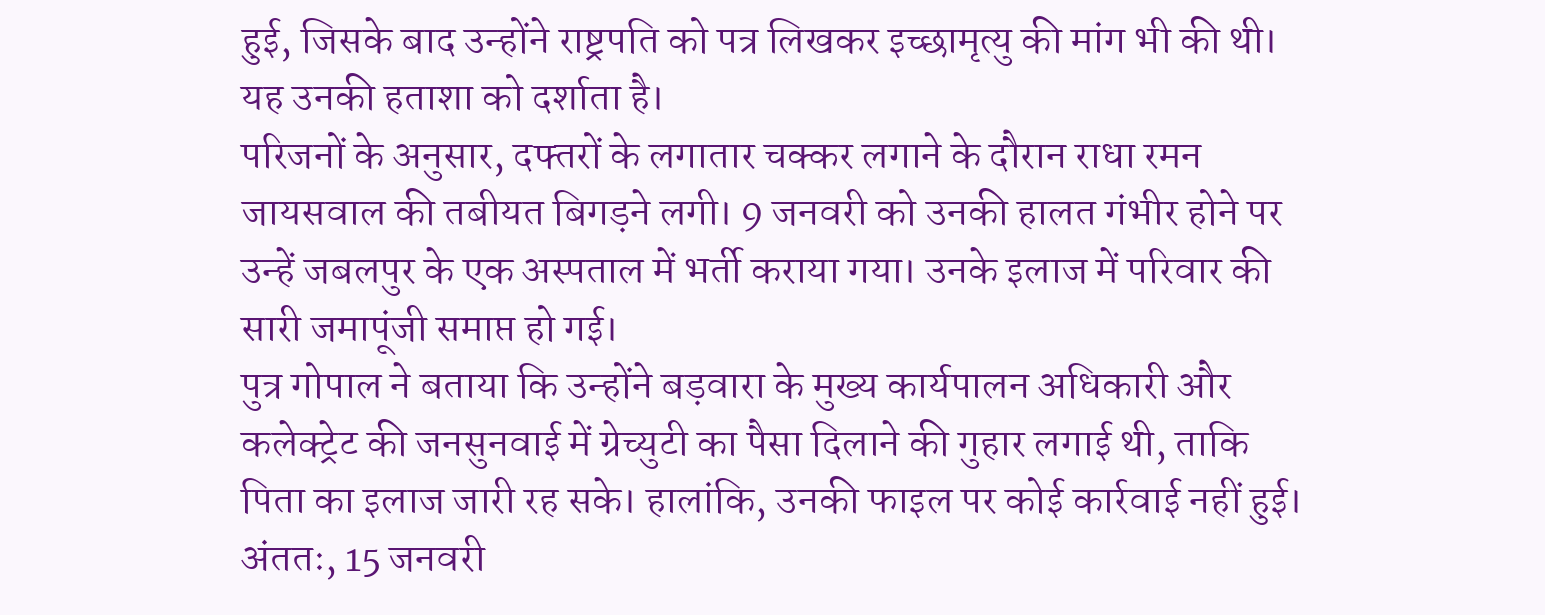हुई, जिसके बाद उन्होंने राष्ट्रपति को पत्र लिखकर इच्छामृत्यु की मांग भी की थी। यह उनकी हताशा को दर्शाता है।
परिजनों के अनुसार, दफ्तरों के लगातार चक्कर लगाने के दौरान राधा रमन जायसवाल की तबीयत बिगड़ने लगी। 9 जनवरी को उनकी हालत गंभीर होने पर उन्हें जबलपुर के एक अस्पताल में भर्ती कराया गया। उनके इलाज में परिवार की सारी जमापूंजी समाप्त हो गई।
पुत्र गोपाल ने बताया कि उन्होंने बड़वारा के मुख्य कार्यपालन अधिकारी और कलेक्ट्रेट की जनसुनवाई में ग्रेच्युटी का पैसा दिलाने की गुहार लगाई थी, ताकि पिता का इलाज जारी रह सके। हालांकि, उनकी फाइल पर कोई कार्रवाई नहीं हुई। अंततः, 15 जनवरी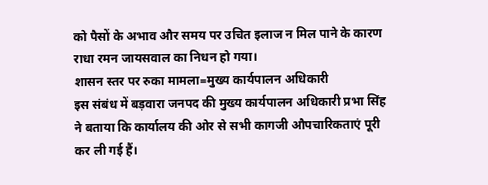को पैसों के अभाव और समय पर उचित इलाज न मिल पाने के कारण राधा रमन जायसवाल का निधन हो गया।
शासन स्तर पर रुका मामला=मुख्य कार्यपालन अधिकारी
इस संबंध में बड़वारा जनपद की मुख्य कार्यपालन अधिकारी प्रभा सिंह ने बताया कि कार्यालय की ओर से सभी कागजी औपचारिकताएं पूरी कर ली गई हैं।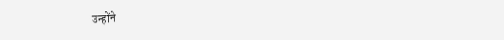उन्होंने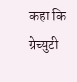कहा कि ग्रेच्युटी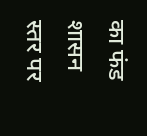का फंड शासन स्तर पर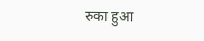रुका हुआ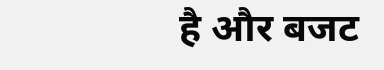है और बजट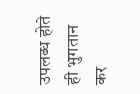उपलब्ध होते ही भुगतान कर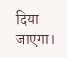दिया जाएगा।